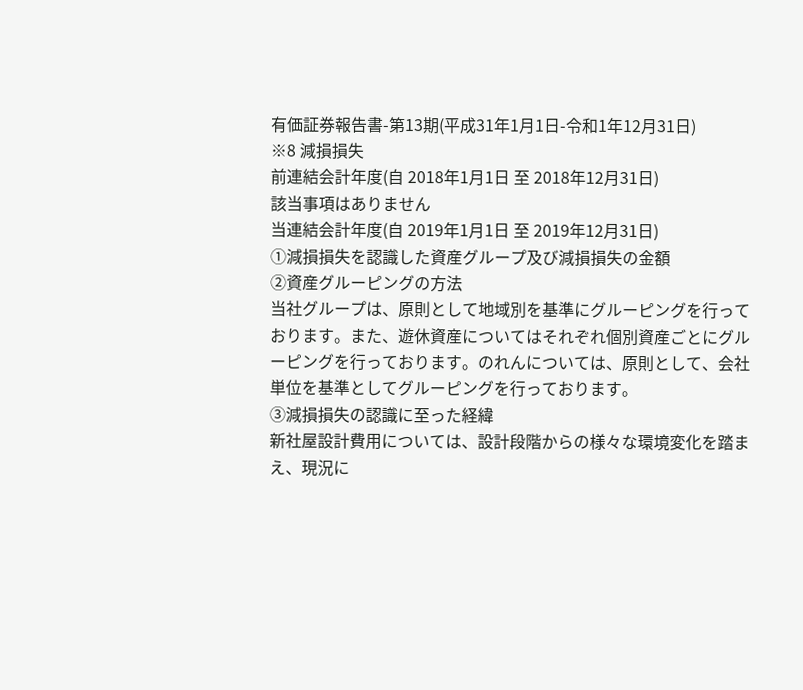有価証券報告書-第13期(平成31年1月1日-令和1年12月31日)
※8 減損損失
前連結会計年度(自 2018年1月1日 至 2018年12月31日)
該当事項はありません
当連結会計年度(自 2019年1月1日 至 2019年12月31日)
①減損損失を認識した資産グループ及び減損損失の金額
②資産グルーピングの方法
当社グループは、原則として地域別を基準にグルーピングを行っております。また、遊休資産についてはそれぞれ個別資産ごとにグルーピングを行っております。のれんについては、原則として、会社単位を基準としてグルーピングを行っております。
③減損損失の認識に至った経緯
新社屋設計費用については、設計段階からの様々な環境変化を踏まえ、現況に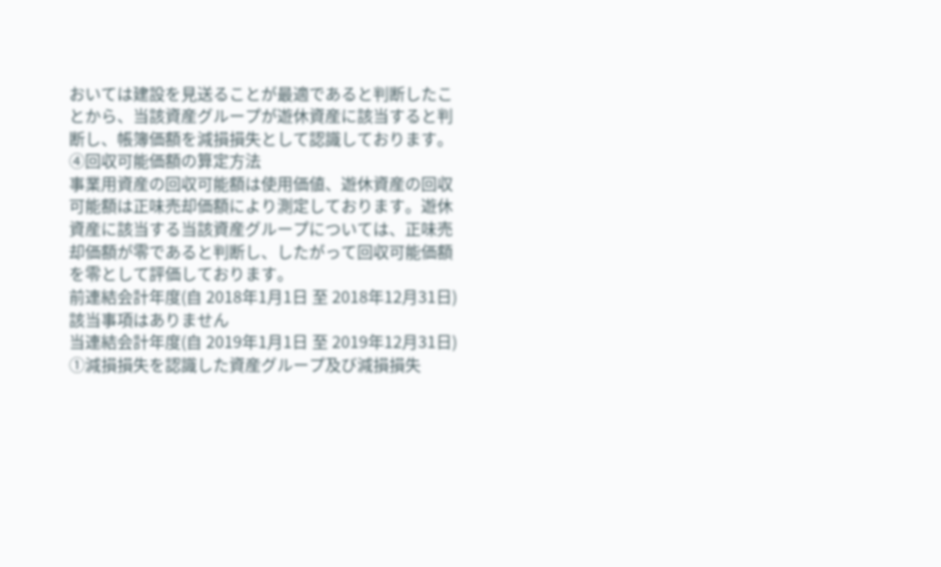おいては建設を見送ることが最適であると判断したことから、当該資産グループが遊休資産に該当すると判断し、帳簿価額を減損損失として認識しております。
④回収可能価額の算定方法
事業用資産の回収可能額は使用価値、遊休資産の回収可能額は正味売却価額により測定しております。遊休資産に該当する当該資産グループについては、正味売却価額が零であると判断し、したがって回収可能価額を零として評価しております。
前連結会計年度(自 2018年1月1日 至 2018年12月31日)
該当事項はありません
当連結会計年度(自 2019年1月1日 至 2019年12月31日)
①減損損失を認識した資産グループ及び減損損失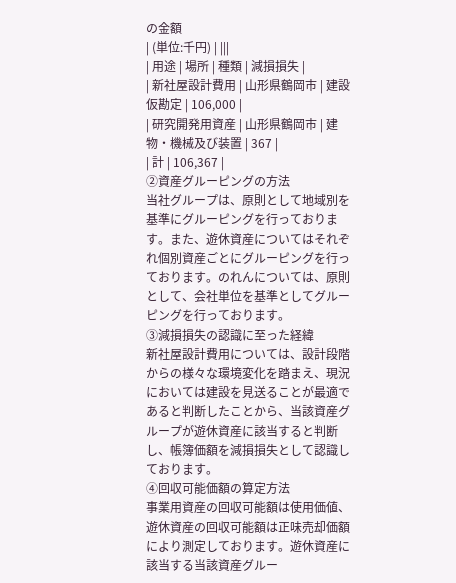の金額
| (単位:千円) | |||
| 用途 | 場所 | 種類 | 減損損失 |
| 新社屋設計費用 | 山形県鶴岡市 | 建設仮勘定 | 106,000 |
| 研究開発用資産 | 山形県鶴岡市 | 建物・機械及び装置 | 367 |
| 計 | 106,367 |
②資産グルーピングの方法
当社グループは、原則として地域別を基準にグルーピングを行っております。また、遊休資産についてはそれぞれ個別資産ごとにグルーピングを行っております。のれんについては、原則として、会社単位を基準としてグルーピングを行っております。
③減損損失の認識に至った経緯
新社屋設計費用については、設計段階からの様々な環境変化を踏まえ、現況においては建設を見送ることが最適であると判断したことから、当該資産グループが遊休資産に該当すると判断し、帳簿価額を減損損失として認識しております。
④回収可能価額の算定方法
事業用資産の回収可能額は使用価値、遊休資産の回収可能額は正味売却価額により測定しております。遊休資産に該当する当該資産グルー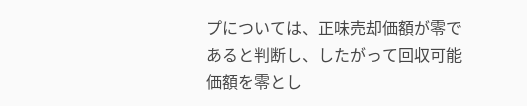プについては、正味売却価額が零であると判断し、したがって回収可能価額を零とし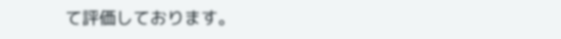て評価しております。